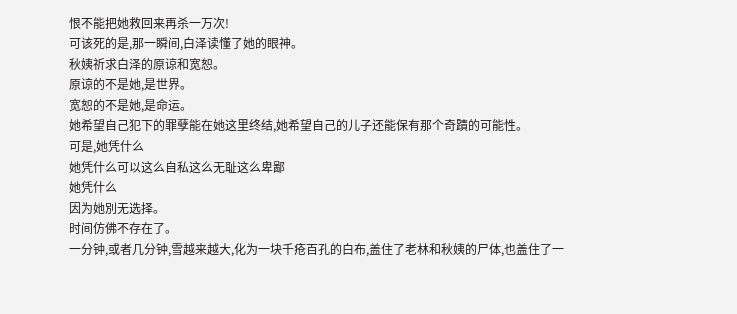恨不能把她救回来再杀一万次!
可该死的是,那一瞬间,白泽读懂了她的眼神。
秋姨祈求白泽的原谅和宽恕。
原谅的不是她,是世界。
宽恕的不是她,是命运。
她希望自己犯下的罪孽能在她这里终结,她希望自己的儿子还能保有那个奇蹟的可能性。
可是,她凭什么
她凭什么可以这么自私这么无耻这么卑鄙
她凭什么
因为她別无选择。
时间仿佛不存在了。
一分钟,或者几分钟,雪越来越大,化为一块千疮百孔的白布,盖住了老林和秋姨的尸体,也盖住了一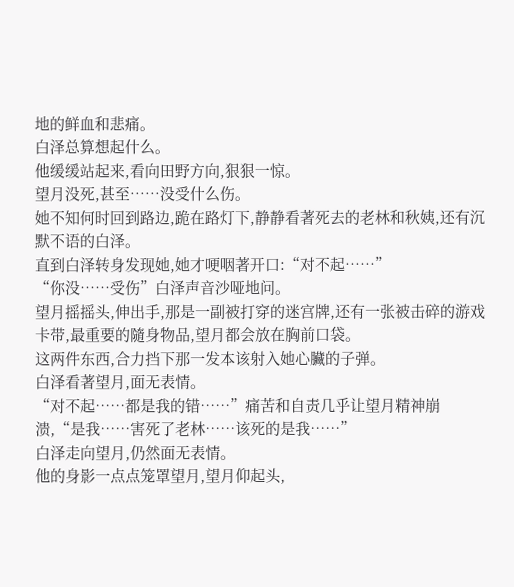地的鲜血和悲痛。
白泽总算想起什么。
他缓缓站起来,看向田野方向,狠狠一惊。
望月没死,甚至……没受什么伤。
她不知何时回到路边,跪在路灯下,静静看著死去的老林和秋姨,还有沉默不语的白泽。
直到白泽转身发现她,她才哽咽著开口:“对不起……”
“你没……受伤”白泽声音沙哑地问。
望月摇摇头,伸出手,那是一副被打穿的迷宫牌,还有一张被击碎的游戏卡带,最重要的隨身物品,望月都会放在胸前口袋。
这两件东西,合力挡下那一发本该射入她心臟的子弹。
白泽看著望月,面无表情。
“对不起……都是我的错……”痛苦和自责几乎让望月精神崩溃,“是我……害死了老林……该死的是我……”
白泽走向望月,仍然面无表情。
他的身影一点点笼罩望月,望月仰起头,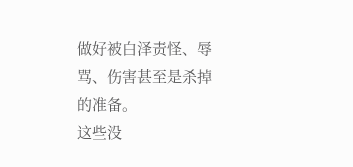做好被白泽责怪、辱骂、伤害甚至是杀掉的准备。
这些没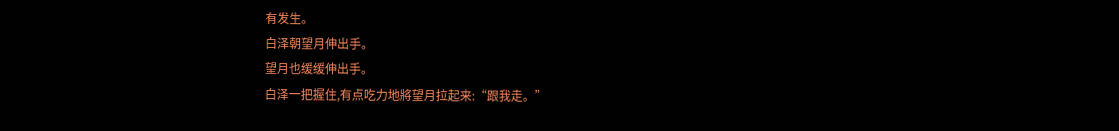有发生。
白泽朝望月伸出手。
望月也缓缓伸出手。
白泽一把握住,有点吃力地將望月拉起来:“跟我走。”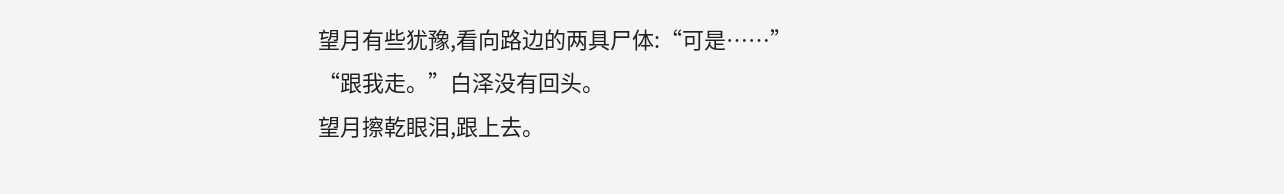望月有些犹豫,看向路边的两具尸体:“可是……”
“跟我走。”白泽没有回头。
望月擦乾眼泪,跟上去。